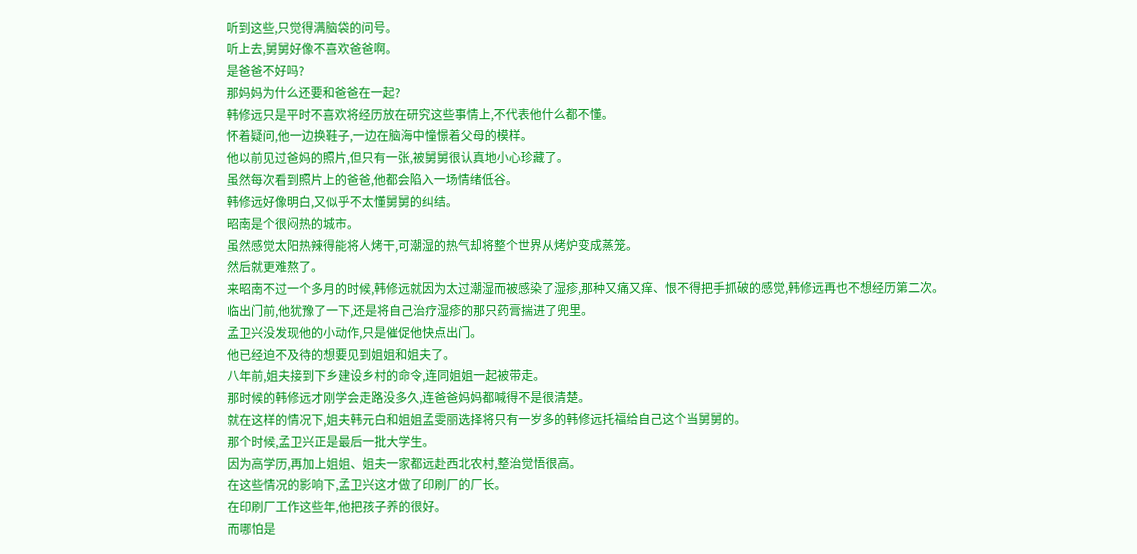听到这些,只觉得满脑袋的问号。
听上去,舅舅好像不喜欢爸爸啊。
是爸爸不好吗?
那妈妈为什么还要和爸爸在一起?
韩修远只是平时不喜欢将经历放在研究这些事情上,不代表他什么都不懂。
怀着疑问,他一边换鞋子,一边在脑海中憧憬着父母的模样。
他以前见过爸妈的照片,但只有一张,被舅舅很认真地小心珍藏了。
虽然每次看到照片上的爸爸,他都会陷入一场情绪低谷。
韩修远好像明白,又似乎不太懂舅舅的纠结。
昭南是个很闷热的城市。
虽然感觉太阳热辣得能将人烤干,可潮湿的热气却将整个世界从烤炉变成蒸笼。
然后就更难熬了。
来昭南不过一个多月的时候,韩修远就因为太过潮湿而被感染了湿疹,那种又痛又痒、恨不得把手抓破的感觉,韩修远再也不想经历第二次。
临出门前,他犹豫了一下,还是将自己治疗湿疹的那只药膏揣进了兜里。
孟卫兴没发现他的小动作,只是催促他快点出门。
他已经迫不及待的想要见到姐姐和姐夫了。
八年前,姐夫接到下乡建设乡村的命令,连同姐姐一起被带走。
那时候的韩修远才刚学会走路没多久,连爸爸妈妈都喊得不是很清楚。
就在这样的情况下,姐夫韩元白和姐姐孟雯丽选择将只有一岁多的韩修远托福给自己这个当舅舅的。
那个时候,孟卫兴正是最后一批大学生。
因为高学历,再加上姐姐、姐夫一家都远赴西北农村,整治觉悟很高。
在这些情况的影响下,孟卫兴这才做了印刷厂的厂长。
在印刷厂工作这些年,他把孩子养的很好。
而哪怕是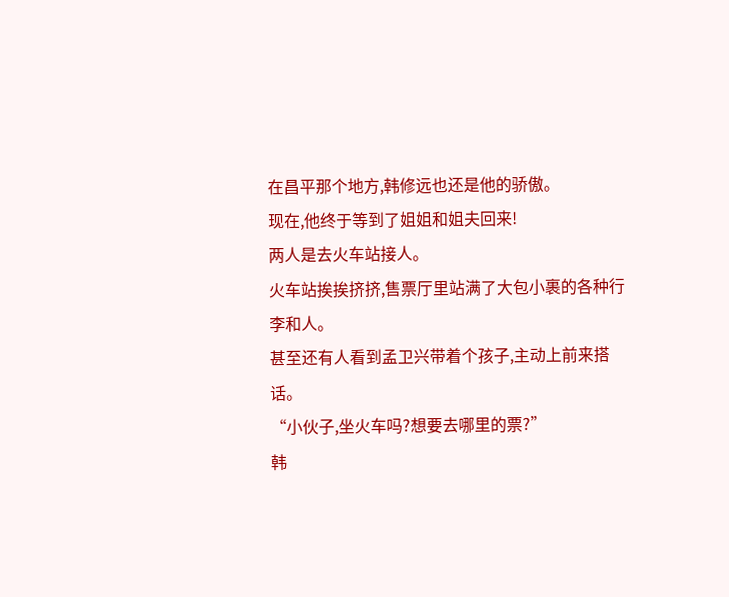在昌平那个地方,韩修远也还是他的骄傲。
现在,他终于等到了姐姐和姐夫回来!
两人是去火车站接人。
火车站挨挨挤挤,售票厅里站满了大包小裹的各种行李和人。
甚至还有人看到孟卫兴带着个孩子,主动上前来搭话。
“小伙子,坐火车吗?想要去哪里的票?”
韩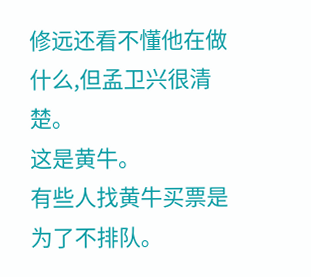修远还看不懂他在做什么,但孟卫兴很清楚。
这是黄牛。
有些人找黄牛买票是为了不排队。